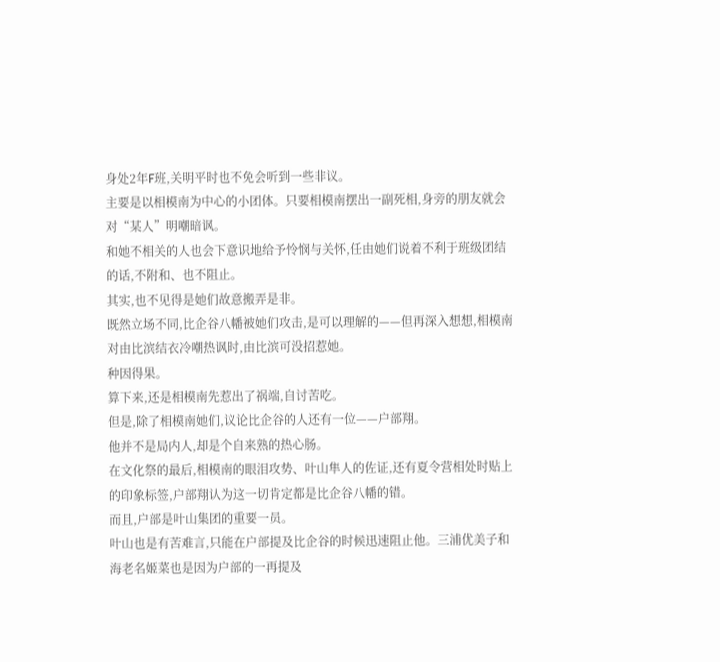身处2年F班,关明平时也不免会听到一些非议。
主要是以相模南为中心的小团体。只要相模南摆出一副死相,身旁的朋友就会对“某人”明嘲暗讽。
和她不相关的人也会下意识地给予怜悯与关怀,任由她们说着不利于班级团结的话,不附和、也不阻止。
其实,也不见得是她们故意搬弄是非。
既然立场不同,比企谷八幡被她们攻击,是可以理解的——但再深入想想,相模南对由比滨结衣冷嘲热讽时,由比滨可没招惹她。
种因得果。
算下来,还是相模南先惹出了祸端,自讨苦吃。
但是,除了相模南她们,议论比企谷的人还有一位——户部翔。
他并不是局内人,却是个自来熟的热心肠。
在文化祭的最后,相模南的眼泪攻势、叶山隼人的佐证,还有夏令营相处时贴上的印象标签,户部翔认为这一切肯定都是比企谷八幡的错。
而且,户部是叶山集团的重要一员。
叶山也是有苦难言,只能在户部提及比企谷的时候迅速阻止他。三浦优美子和海老名姬菜也是因为户部的一再提及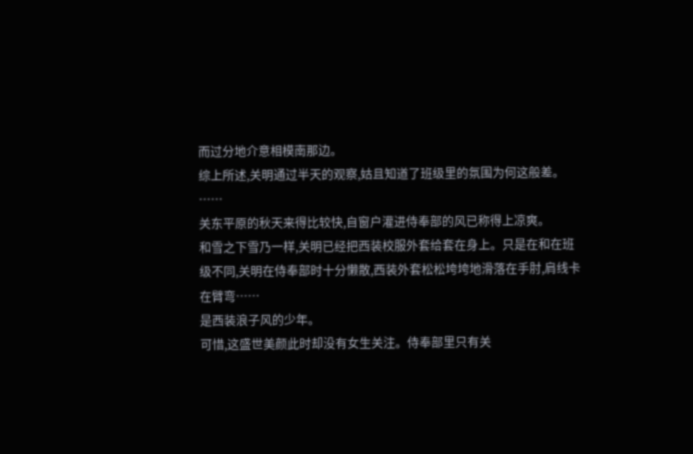而过分地介意相模南那边。
综上所述,关明通过半天的观察,姑且知道了班级里的氛围为何这般差。
……
关东平原的秋天来得比较快,自窗户灌进侍奉部的风已称得上凉爽。
和雪之下雪乃一样,关明已经把西装校服外套给套在身上。只是在和在班级不同,关明在侍奉部时十分懒散,西装外套松松垮垮地滑落在手肘,肩线卡在臂弯……
是西装浪子风的少年。
可惜,这盛世美颜此时却没有女生关注。侍奉部里只有关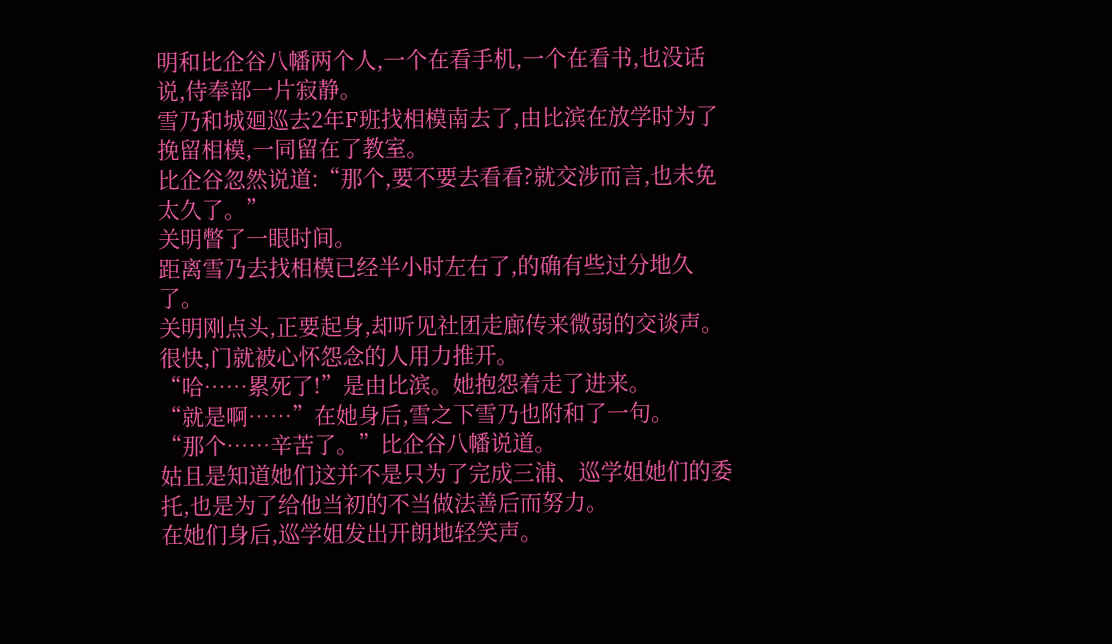明和比企谷八幡两个人,一个在看手机,一个在看书,也没话说,侍奉部一片寂静。
雪乃和城廻巡去2年F班找相模南去了,由比滨在放学时为了挽留相模,一同留在了教室。
比企谷忽然说道:“那个,要不要去看看?就交涉而言,也未免太久了。”
关明瞥了一眼时间。
距离雪乃去找相模已经半小时左右了,的确有些过分地久了。
关明刚点头,正要起身,却听见社团走廊传来微弱的交谈声。很快,门就被心怀怨念的人用力推开。
“哈……累死了!”是由比滨。她抱怨着走了进来。
“就是啊……”在她身后,雪之下雪乃也附和了一句。
“那个……辛苦了。”比企谷八幡说道。
姑且是知道她们这并不是只为了完成三浦、巡学姐她们的委托,也是为了给他当初的不当做法善后而努力。
在她们身后,巡学姐发出开朗地轻笑声。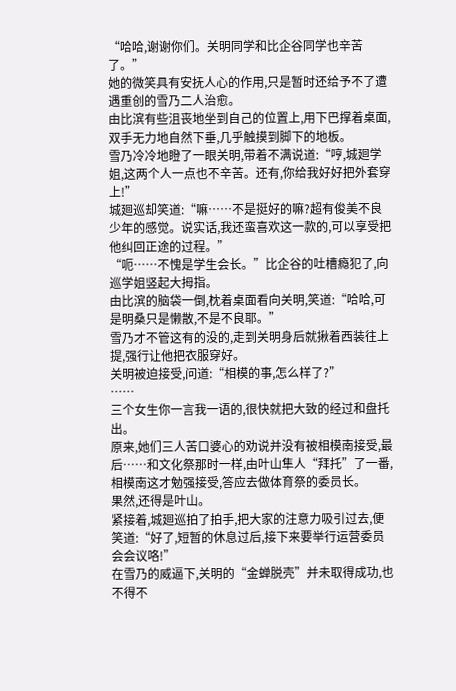“哈哈,谢谢你们。关明同学和比企谷同学也辛苦了。”
她的微笑具有安抚人心的作用,只是暂时还给予不了遭遇重创的雪乃二人治愈。
由比滨有些沮丧地坐到自己的位置上,用下巴撑着桌面,双手无力地自然下垂,几乎触摸到脚下的地板。
雪乃冷冷地瞪了一眼关明,带着不满说道:“哼,城廻学姐,这两个人一点也不辛苦。还有,你给我好好把外套穿上!”
城廻巡却笑道:“嘛……不是挺好的嘛?超有俊美不良少年的感觉。说实话,我还蛮喜欢这一款的,可以享受把他纠回正途的过程。”
“呃……不愧是学生会长。”比企谷的吐槽瘾犯了,向巡学姐竖起大拇指。
由比滨的脑袋一倒,枕着桌面看向关明,笑道:“哈哈,可是明桑只是懒散,不是不良耶。”
雪乃才不管这有的没的,走到关明身后就揪着西装往上提,强行让他把衣服穿好。
关明被迫接受,问道:“相模的事,怎么样了?”
……
三个女生你一言我一语的,很快就把大致的经过和盘托出。
原来,她们三人苦口婆心的劝说并没有被相模南接受,最后……和文化祭那时一样,由叶山隼人“拜托”了一番,相模南这才勉强接受,答应去做体育祭的委员长。
果然,还得是叶山。
紧接着,城廻巡拍了拍手,把大家的注意力吸引过去,便笑道:“好了,短暂的休息过后,接下来要举行运营委员会会议咯!”
在雪乃的威逼下,关明的“金蝉脱壳”并未取得成功,也不得不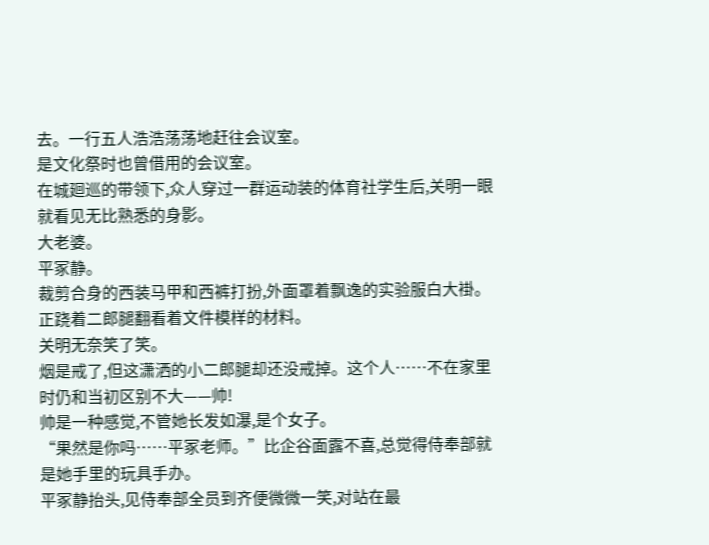去。一行五人浩浩荡荡地赶往会议室。
是文化祭时也曾借用的会议室。
在城廻巡的带领下,众人穿过一群运动装的体育社学生后,关明一眼就看见无比熟悉的身影。
大老婆。
平冢静。
裁剪合身的西装马甲和西裤打扮,外面罩着飘逸的实验服白大褂。正跷着二郎腿翻看着文件模样的材料。
关明无奈笑了笑。
烟是戒了,但这潇洒的小二郎腿却还没戒掉。这个人……不在家里时仍和当初区别不大——帅!
帅是一种感觉,不管她长发如瀑,是个女子。
“果然是你吗……平冢老师。”比企谷面露不喜,总觉得侍奉部就是她手里的玩具手办。
平冢静抬头,见侍奉部全员到齐便微微一笑,对站在最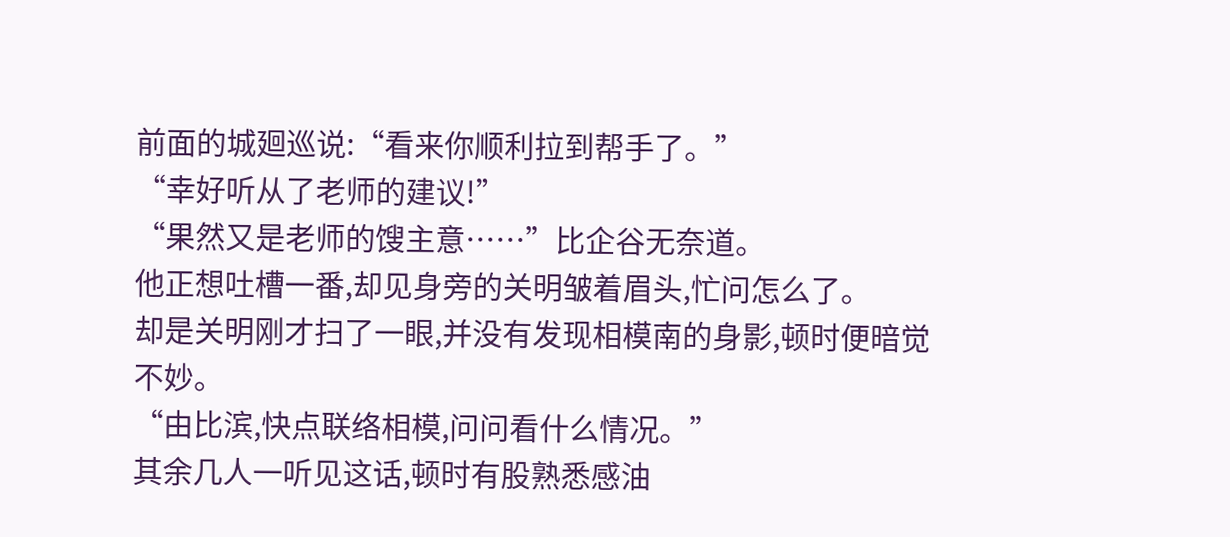前面的城廻巡说:“看来你顺利拉到帮手了。”
“幸好听从了老师的建议!”
“果然又是老师的馊主意……”比企谷无奈道。
他正想吐槽一番,却见身旁的关明皱着眉头,忙问怎么了。
却是关明刚才扫了一眼,并没有发现相模南的身影,顿时便暗觉不妙。
“由比滨,快点联络相模,问问看什么情况。”
其余几人一听见这话,顿时有股熟悉感油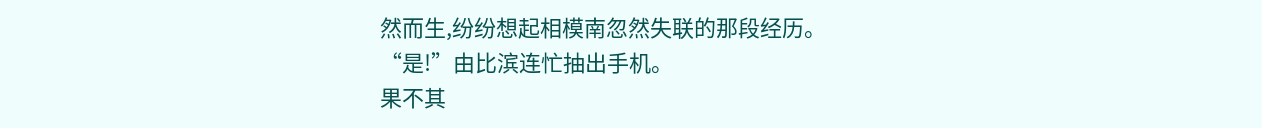然而生,纷纷想起相模南忽然失联的那段经历。
“是!”由比滨连忙抽出手机。
果不其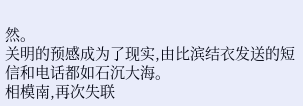然。
关明的预感成为了现实,由比滨结衣发送的短信和电话都如石沉大海。
相模南,再次失联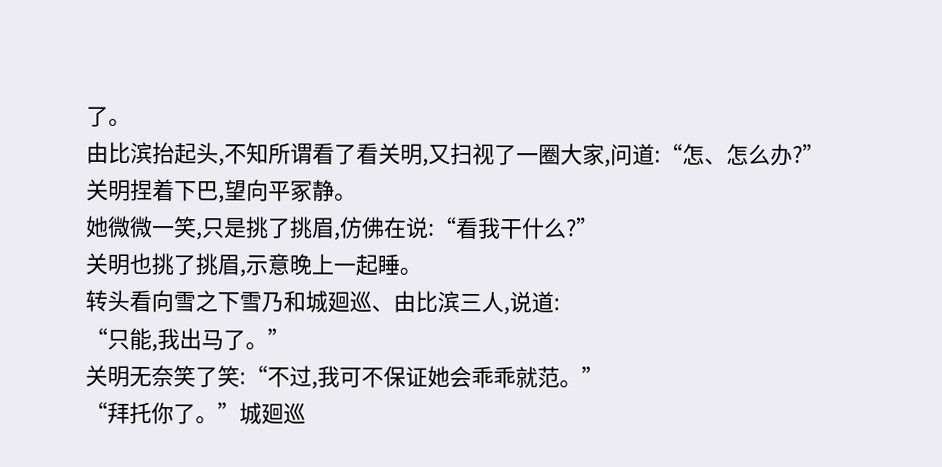了。
由比滨抬起头,不知所谓看了看关明,又扫视了一圈大家,问道:“怎、怎么办?”
关明捏着下巴,望向平冢静。
她微微一笑,只是挑了挑眉,仿佛在说:“看我干什么?”
关明也挑了挑眉,示意晚上一起睡。
转头看向雪之下雪乃和城廻巡、由比滨三人,说道:
“只能,我出马了。”
关明无奈笑了笑:“不过,我可不保证她会乖乖就范。”
“拜托你了。”城廻巡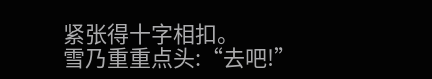紧张得十字相扣。
雪乃重重点头:“去吧!”